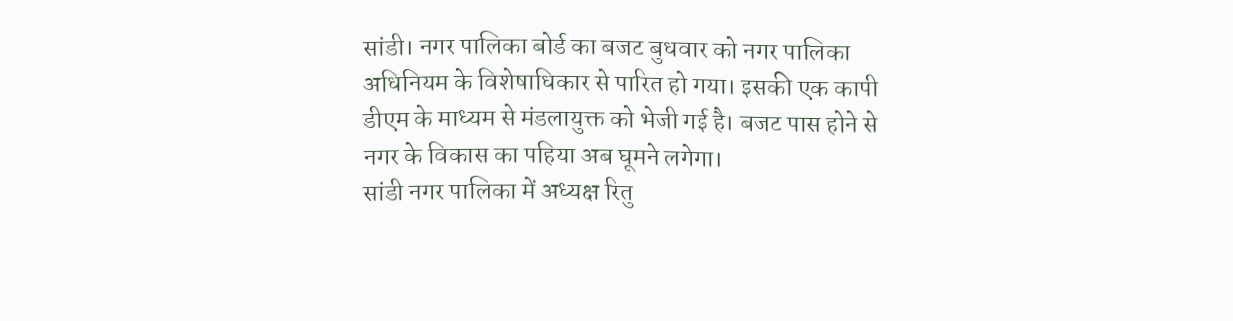सांडी। नगर पालिका बोर्ड का बजट बुधवार को नगर पालिका अधिनियम के विशेषाधिकार से पारित हो गया। इसकी एक कापी डीएम के माध्यम से मंडलायुक्त को भेजी गई है। बजट पास होने से नगर के विकास का पहिया अब घूमने लगेगा।
सांडी नगर पालिका में अध्यक्ष रितु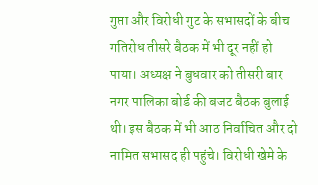गुप्ता और विरोधी गुट के सभासदों के बीच गतिरोध तीसरे बैठक में भी दूर नहीं हो पाया। अध्यक्ष ने बुधवार को तीसरी बार नगर पालिका बोर्ड की बजट बैठक बुलाई थी। इस बैठक में भी आठ निर्वाचित और दो नामित सभासद ही पहुंचे। विरोधी खेमे के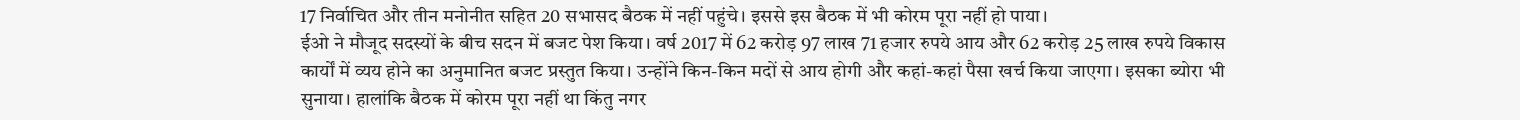17 निर्वाचित और तीन मनोनीत सहित 20 सभासद बैठक में नहीं पहुंचे। इससे इस बैठक में भी कोरम पूरा नहीं हो पाया।
ईओ ने मौजूद सदस्यों के बीच सदन में बजट पेश किया। वर्ष 2017 में 62 करोड़ 97 लाख 71 हजार रुपये आय और 62 करोड़ 25 लाख रुपये विकास कार्यों में व्यय होने का अनुमानित बजट प्रस्तुत किया। उन्होंने किन-किन मदों से आय होगी और कहां-कहां पैसा खर्च किया जाएगा। इसका ब्योरा भी सुनाया। हालांकि बैठक में कोरम पूरा नहीं था किंतु नगर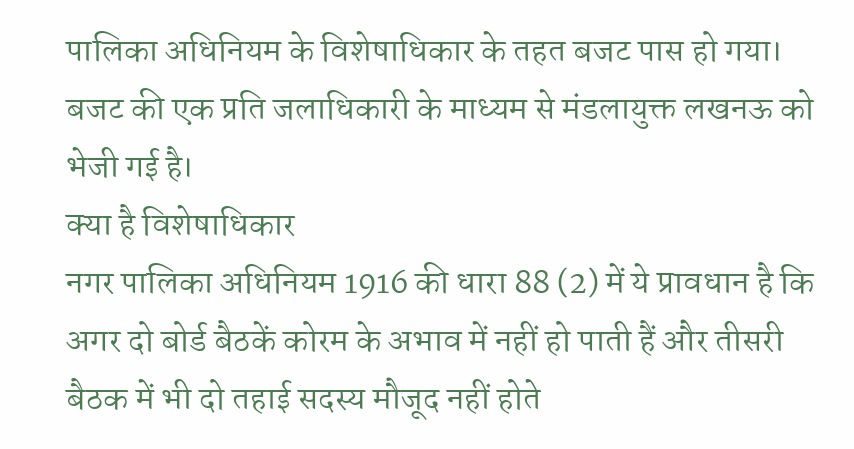पालिका अधिनियम के विशेषाधिकार के तहत बजट पास हो गया। बजट की एक प्रति जलाधिकारी के माध्यम से मंडलायुक्त लखनऊ को भेजी गई है।
क्या है विशेषाधिकार
नगर पालिका अधिनियम 1916 की धारा 88 (2) में ये प्रावधान है कि अगर दो बोर्ड बैठकें कोरम के अभाव में नहीं हो पाती हैं और तीसरी बैठक में भी दो तहाई सदस्य मौजूद नहीं होते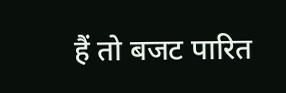हैं तो बजट पारित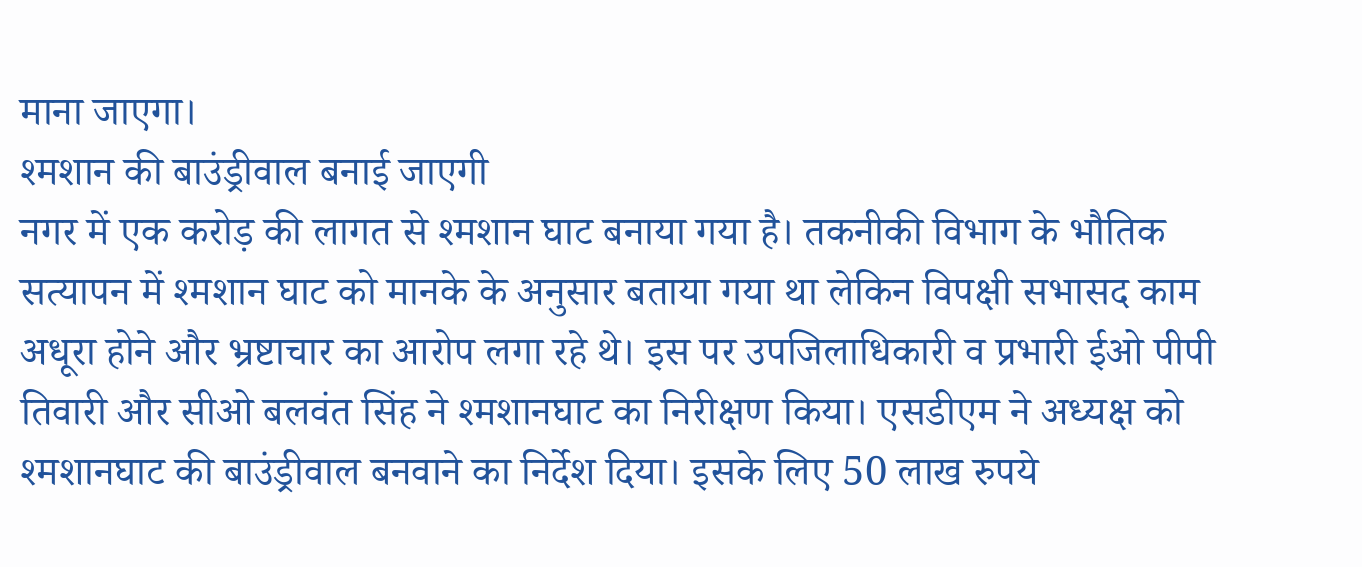माना जाएगा।
श्मशान की बाउंड्रीवाल बनाई जाएगी
नगर में एक करोड़ की लागत से श्मशान घाट बनाया गया है। तकनीकी विभाग के भौतिक सत्यापन में श्मशान घाट को मानके के अनुसार बताया गया था लेकिन विपक्षी सभासद काम अधूरा होने और भ्रष्टाचार का आरोप लगा रहे थे। इस पर उपजिलाधिकारी व प्रभारी ईओ पीपी तिवारी और सीओ बलवंत सिंह ने श्मशानघाट का निरीक्षण किया। एसडीएम ने अध्यक्ष को श्मशानघाट की बाउंड्रीवाल बनवाने का निर्देश दिया। इसके लिए 50 लाख रुपये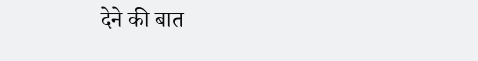देने की बात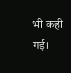भी कही गई।